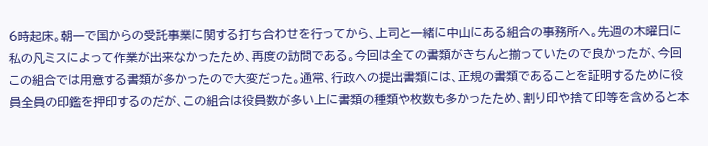6時起床。朝一で国からの受託事業に関する打ち合わせを行ってから、上司と一緒に中山にある組合の事務所へ。先週の木曜日に私の凡ミスによって作業が出来なかったため、再度の訪問である。今回は全ての書類がきちんと揃っていたので良かったが、今回この組合では用意する書類が多かったので大変だった。通常、行政への提出書類には、正規の書類であることを証明するために役員全員の印鑑を押印するのだが、この組合は役員数が多い上に書類の種類や枚数も多かったため、割り印や捨て印等を含めると本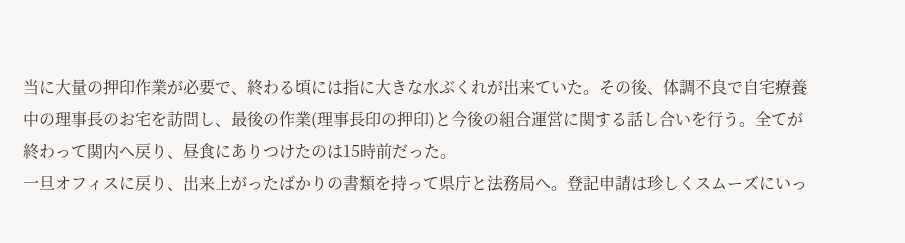当に大量の押印作業が必要で、終わる頃には指に大きな水ぶくれが出来ていた。その後、体調不良で自宅療養中の理事長のお宅を訪問し、最後の作業(理事長印の押印)と今後の組合運営に関する話し合いを行う。全てが終わって関内へ戻り、昼食にありつけたのは15時前だった。
一旦オフィスに戻り、出来上がったばかりの書類を持って県庁と法務局へ。登記申請は珍しくスムーズにいっ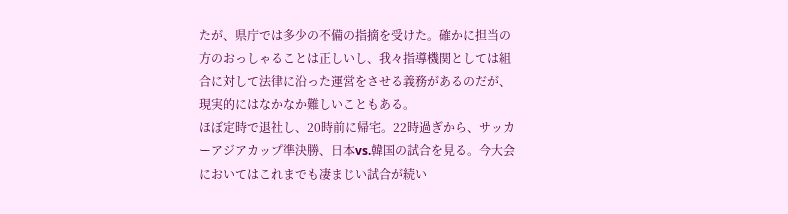たが、県庁では多少の不備の指摘を受けた。確かに担当の方のおっしゃることは正しいし、我々指導機関としては組合に対して法律に沿った運営をさせる義務があるのだが、現実的にはなかなか難しいこともある。
ほぼ定時で退社し、20時前に帰宅。22時過ぎから、サッカーアジアカップ準決勝、日本vs.韓国の試合を見る。今大会においてはこれまでも凄まじい試合が続い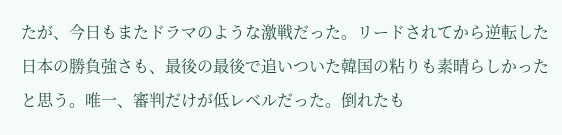たが、今日もまたドラマのような激戦だった。リードされてから逆転した日本の勝負強さも、最後の最後で追いついた韓国の粘りも素晴らしかったと思う。唯一、審判だけが低レベルだった。倒れたも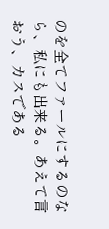のを全てファールにするのなら、私にも出来る。あえて言おう、カスである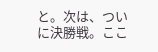と。次は、ついに決勝戦。ここ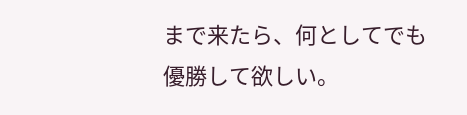まで来たら、何としてでも優勝して欲しい。